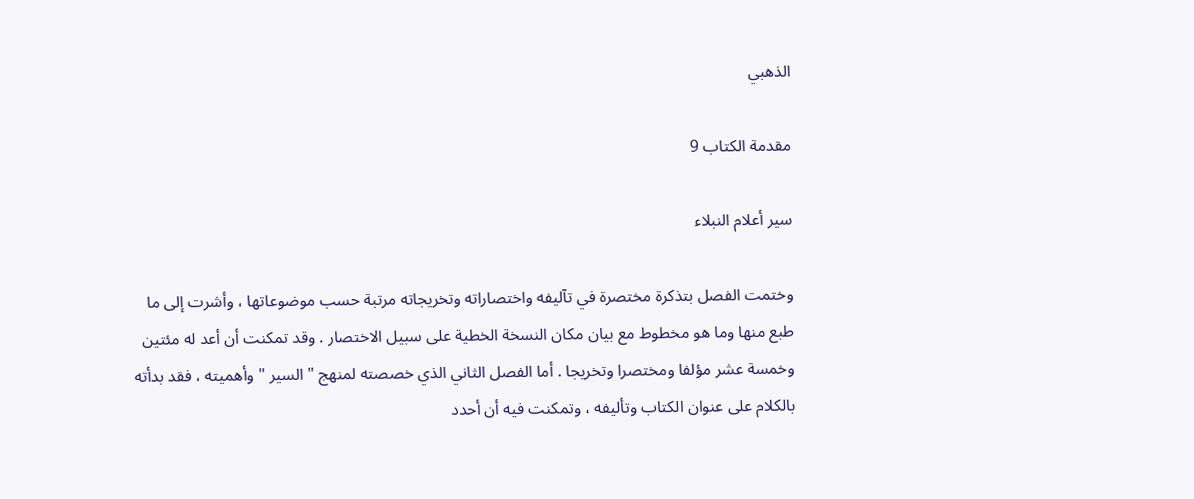الذهبي

مقدمة الكتاب 9

سير أعلام النبلاء

وختمت الفصل بتذكرة مختصرة في تآليفه واختصاراته وتخريجاته مرتبة حسب موضوعاتها ، وأشرت إلى ما طبع منها وما هو مخطوط مع بيان مكان النسخة الخطية على سبيل الاختصار . وقد تمكنت أن أعد له مئتين وخمسة عشر مؤلفا ومختصرا وتخريجا . أما الفصل الثاني الذي خصصته لمنهج " السير " وأهميته ، فقد بدأته بالكلام على عنوان الكتاب وتأليفه ، وتمكنت فيه أن أحدد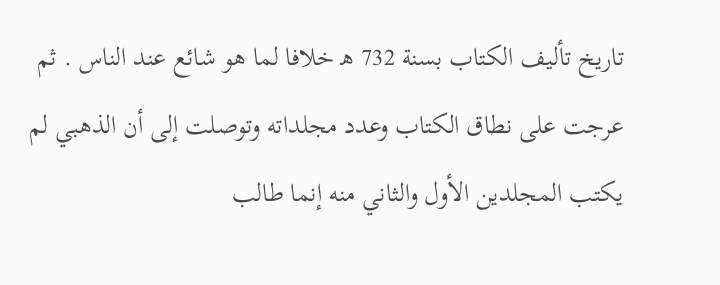تاريخ تأليف الكتاب بسنة 732 ه‍ خلافا لما هو شائع عند الناس . ثم عرجت على نطاق الكتاب وعدد مجلداته وتوصلت إلى أن الذهبي لم يكتب المجلدين الأول والثاني منه إنما طالب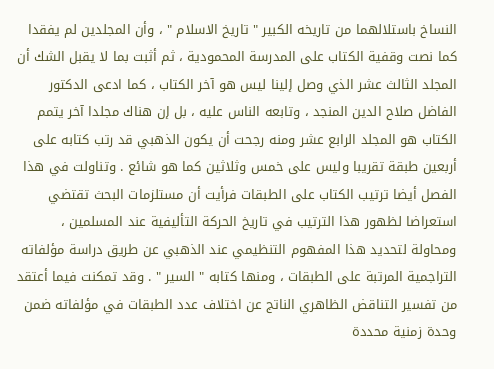النساخ باستلالهما من تاريخه الكبير " تاريخ الاسلام " ، وأن المجلدين لم يفقدا كما نصت وقفية الكتاب على المدرسة المحمودية ، ثم أثبت بما لا يقبل الشك أن المجلد الثالث عشر الذي وصل إلينا ليس هو آخر الكتاب ، كما ادعى الدكتور الفاضل صلاح الدين المنجد ، وتابعه الناس عليه ، بل إن هناك مجلدا آخر يتمم الكتاب هو المجلد الرابع عشر ومنه رجحت أن يكون الذهبي قد رتب كتابه على أربعين طبقة تقريبا وليس على خمس وثلاثين كما هو شائع . وتناولت في هذا الفصل أيضا ترتيب الكتاب على الطبقات فرأيت أن مستلزمات البحث تقتضي استعراضا لظهور هذا الترتيب في تاريخ الحركة التأليفية عند المسلمين ، ومحاولة لتحديد هذا المفهوم التنظيمي عند الذهبي عن طريق دراسة مؤلفاته التراجمية المرتبة على الطبقات ، ومنها كتابه " السير " . وقد تمكنت فيما أعتقد من تفسير التناقض الظاهري الناتج عن اختلاف عدد الطبقات في مؤلفاته ضمن وحدة زمنية محددة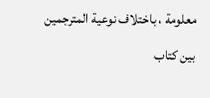معلومة ، باختلاف نوعية المترجمين بين كتاب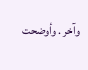وآخر . وأوضحت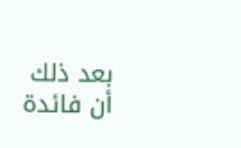بعد ذلك أن فائدة